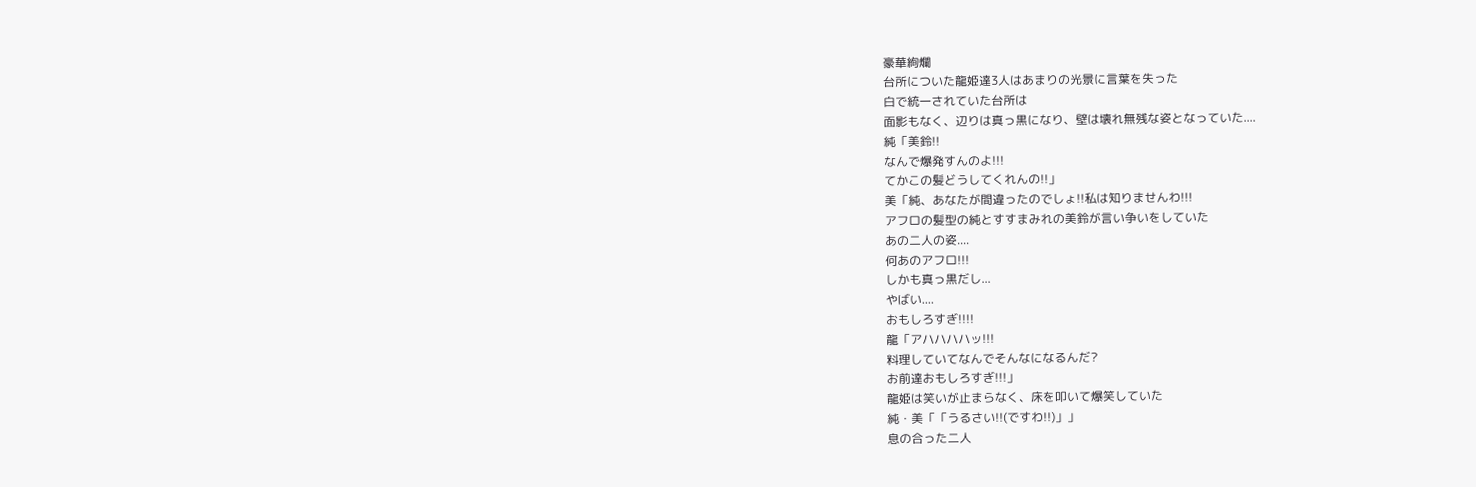豪華絢爛
台所についた龍姫達3人はあまりの光景に言葉を失った
白で統一されていた台所は
面影もなく、辺りは真っ黒になり、壁は壊れ無残な姿となっていた....
純「美鈴!!
なんで爆発すんのよ!!!
てかこの髪どうしてくれんの!!」
美「純、あなたが間違ったのでしょ!!私は知りませんわ!!!
アフロの髪型の純とすすまみれの美鈴が言い争いをしていた
あの二人の姿....
何あのアフロ!!!
しかも真っ黒だし...
やばい....
おもしろすぎ!!!!
龍「アハハハハッ!!!
料理していてなんでそんなになるんだ?
お前達おもしろすぎ!!!」
龍姫は笑いが止まらなく、床を叩いて爆笑していた
純・美「「うるさい!!(ですわ!!)」」
息の合った二人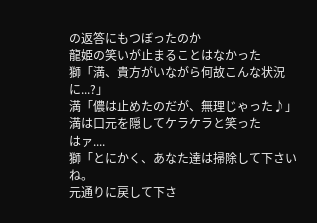の返答にもつぼったのか
龍姫の笑いが止まることはなかった
獅「満、貴方がいながら何故こんな状況に...?」
満「儂は止めたのだが、無理じゃった♪」
満は口元を隠してケラケラと笑った
はァ....
獅「とにかく、あなた達は掃除して下さいね。
元通りに戻して下さ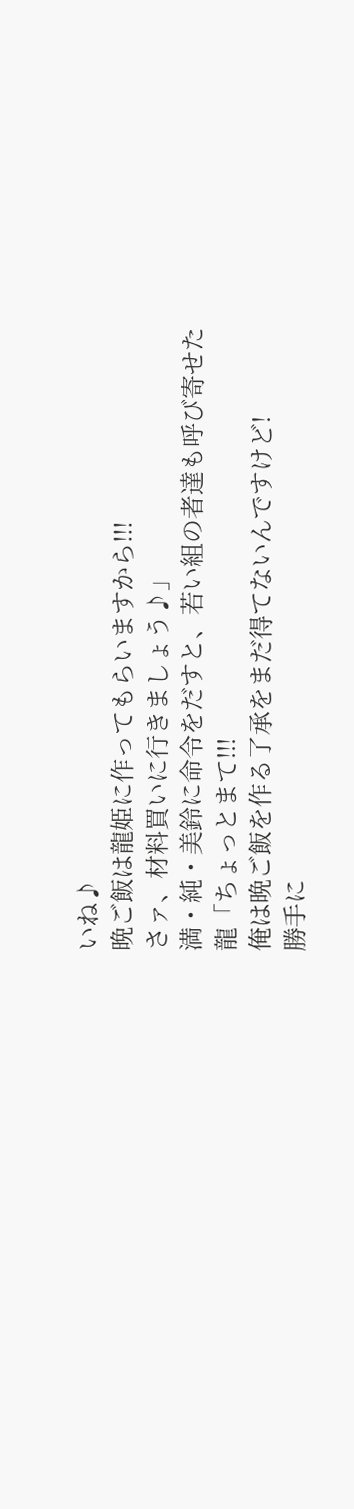いね♪
晩ご飯は龍姫に作ってもらいますから!!!
さァ、材料買いに行きましょう♪」
満・純・美鈴に命令をだすと、若い組の者達も呼び寄せた
龍「ちょっとまて!!!
俺は晩ご飯を作る了承をまだ得てないんですけど!
勝手に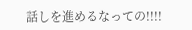話しを進めるなっての!!!!